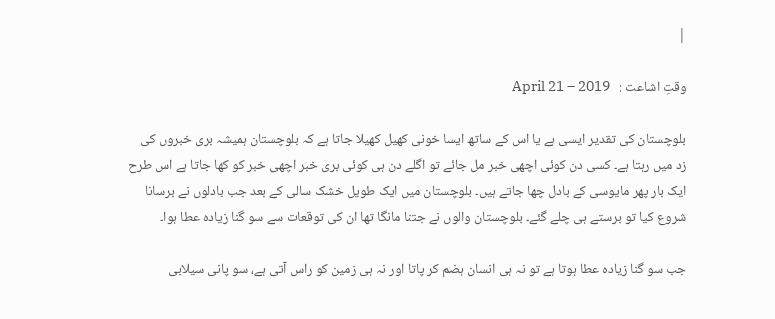|

وقتِ اشاعت :   April 21 – 2019

بلوچستان کی تقدیر ایسی ہے یا اس کے ساتھ ایسا خونی کھیل کھیلا جاتا ہے کہ بلوچستان ہمیشہ بری خبروں کی زد میں رہتا ہے۔ کسی دن کوئی اچھی خبر مل جائے تو اگلے دن ہی کوئی بری خبر اچھی خبر کو کھا جاتا ہے اس طرح ایک بار پھر مایوسی کے بادل چھا جاتے ہیں۔ بلوچستان میں ایک طویل خشک سالی کے بعد جب بادلوں نے برسانا شروع کیا تو برستے ہی چلے گئے۔ بلوچستان والوں نے جتنا مانگا تھا ان کی توقعات سے سو گنا زیادہ عطا ہوا۔

جب سو گنا زیادہ عطا ہوتا ہے تو نہ ہی انسان ہضم کر پاتا اور نہ ہی زمین کو راس آتی ہے، سو پانی سیلابی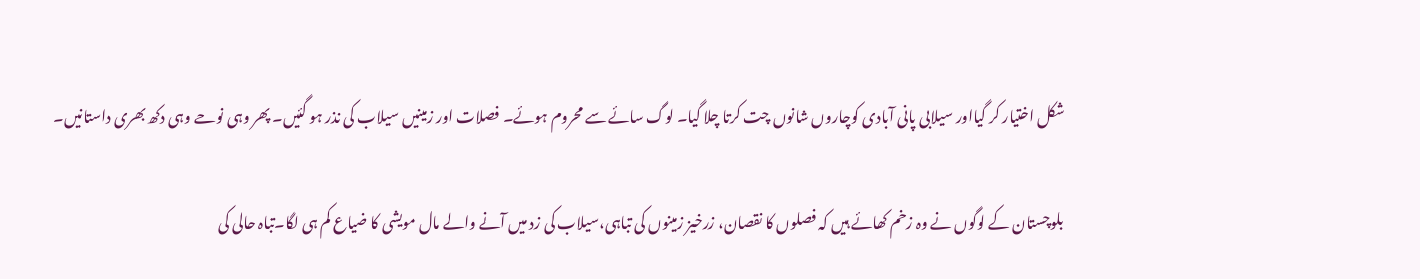شکل اختیار کر گیااور سیلابی پانی آبادی کوچاروں شانوں چت کرتا چلا گیا۔ لوگ سائے سے محروم ہوئے۔ فصلات اور زمینیں سیلاب کی نذر ہو گئیں۔ پھر وہی نوحے وہی دکھ بھری داستانیں۔

بلوچستان کے لوگوں نے وہ زخم کھائے ہیں کہ فصلوں کا نقصان، زرخیز زمینوں کی تباہی،سیلاب کی زد میں آنے والے مال مویشی کا ضیاع کم ہی لگا۔تباہ حالی کی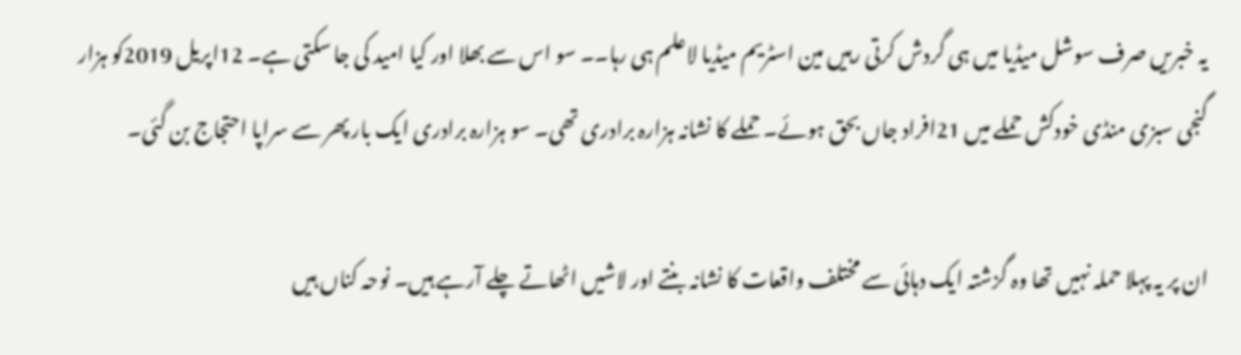یہ خبریں صرف سوشل میڈیا میں ہی گردش کرتی رہیں مین اسٹریم میڈیا لاعلم ہی رہا۔۔ سو اس سے بھلا اور کیا امید کی جا سکتی ہے۔ 12اپریل 2019کو ہزار گنجی سبزی منڈی خودکش حملے میں 21افراد جاں بحق ہوئے۔ حملے کا نشانہ ہزارہ برادری تھی۔ سو ہزارہ برادری ایک بار پھر سے سراپا احتجاج بن گئی۔

ان پر یہ پہلا حملہ نہیں تھا وہ گزشتہ ایک دہائی سے مختلف واقعات کا نشانہ بنتے اور لاشیں اٹھاتے چلے آرہے ہیں۔ نوحہ کناں ہیں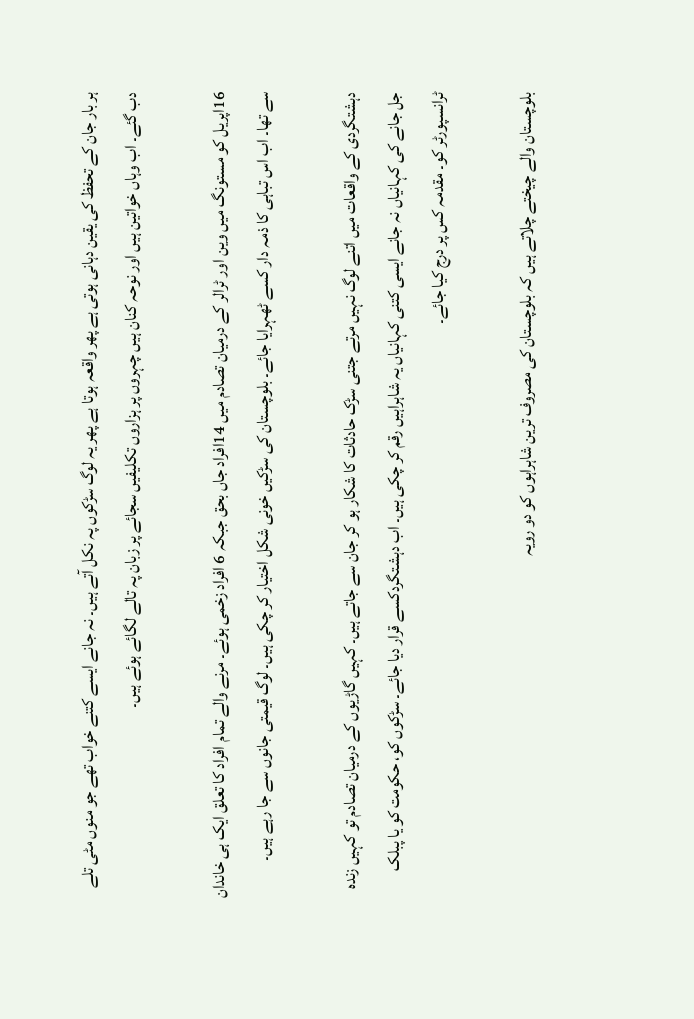ہر بار جان کے تحفظ کی یقین دہانی ہوتی ہے پھر واقعہ ہوتا ہے پھر یہ لوگ سڑکوں پہ نکل آتے ہیں۔ نہ جانے ایسے کتنے خواب تھے جو منوں مٹی تلے دب گئے۔ اب وہاں خواتین ہیں اور نوحہ کنان ہیں چہروں پر ہزاروں تکلیفیں سجائے پر زبان پہ تالے لگائے ہوئے ہیں۔

16اپریل کو مستونگ میں وین اور ٹرالر کے درمیان تصادم میں 14افراد جاں بحق جبکہ 6 افراد زخمی ہوئے۔ مرنے والے تمام افراد کا تعلق ایک ہی خاندان سے تھا۔ اب اس تباہی کا ذمہ دار کسے ٹھہرایا جائے۔ بلوچستان کی سڑکیں خونی شکل اختیار کر چکی ہیں۔ لوگ قیمتی جانوں سے جا رہے ہیں۔

دہشتگردی کے واقعات میں اتنے لوگ نہیں مرتے جتنی سڑک حادثات کا شکار ہو کر جان سے جاتے ہیں۔ کہیں گاڑیوں کے درمیان تصادم تو کہیں زندہ جل جانے کی کہانیاں نہ جانے ایسی کتنی کہانیاں یہ شاہراہیں رقم کر چکی ہیں۔ اب دہشتگردکسے قرار دیا جائے۔ سڑکوں کو، حکومت کو یا پبلک ٹرانسپورٹر کو۔ مقدمہ کس پر درج کیا جائے۔

بلوچستان والے چیختے چلاتے ہیں کہ بلوچستان کی مصروف ترین شاہراہوں کو دو رویہ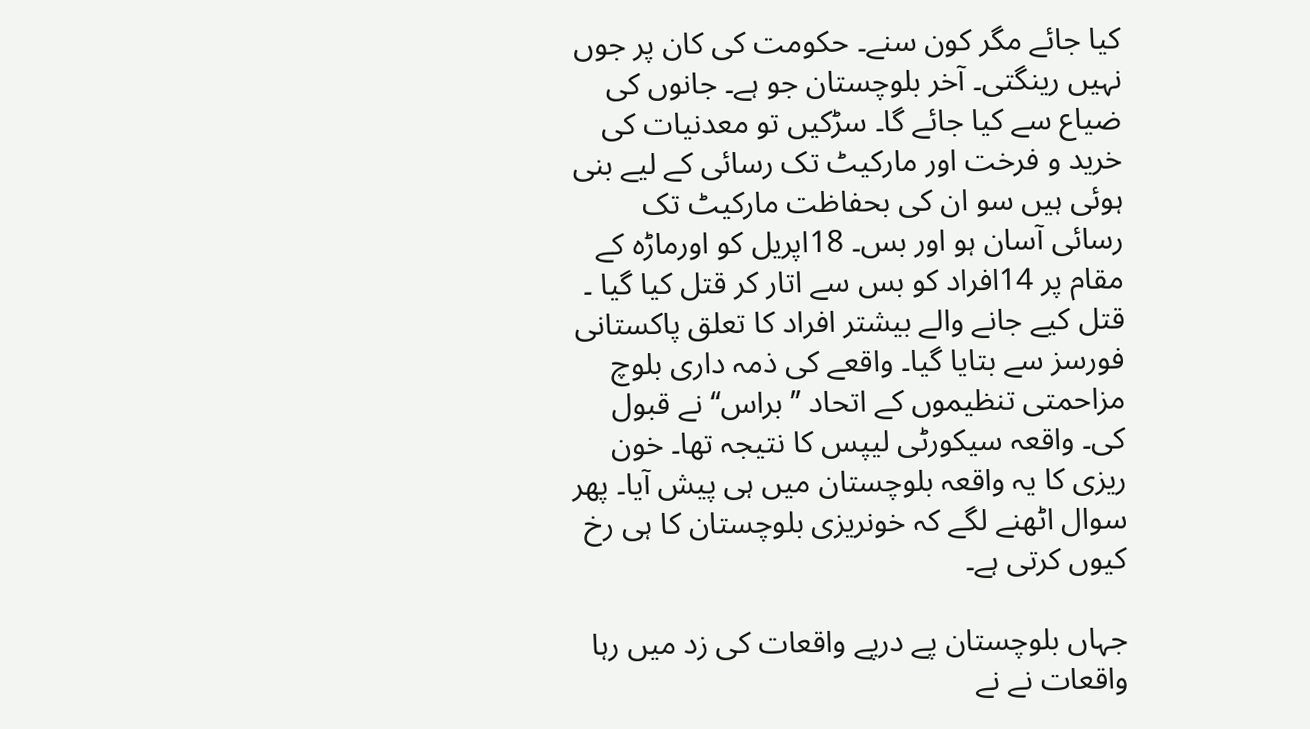کیا جائے مگر کون سنے۔ حکومت کی کان پر جوں نہیں رینگتی۔ آخر بلوچستان جو ہے۔ جانوں کی ضیاع سے کیا جائے گا۔ سڑکیں تو معدنیات کی خرید و فرخت اور مارکیٹ تک رسائی کے لیے بنی ہوئی ہیں سو ان کی بحفاظت مارکیٹ تک رسائی آسان ہو اور بس۔ 18اپریل کو اورماڑہ کے مقام پر 14افراد کو بس سے اتار کر قتل کیا گیا ۔ قتل کیے جانے والے بیشتر افراد کا تعلق پاکستانی فورسز سے بتایا گیا۔ واقعے کی ذمہ داری بلوچ مزاحمتی تنظیموں کے اتحاد ’’ براس‘‘ نے قبول کی۔ واقعہ سیکورٹی لیپس کا نتیجہ تھا۔ خون ریزی کا یہ واقعہ بلوچستان میں ہی پیش آیا۔ پھر سوال اٹھنے لگے کہ خونریزی بلوچستان کا ہی رخ کیوں کرتی ہے۔

جہاں بلوچستان پے درپے واقعات کی زد میں رہا واقعات نے نے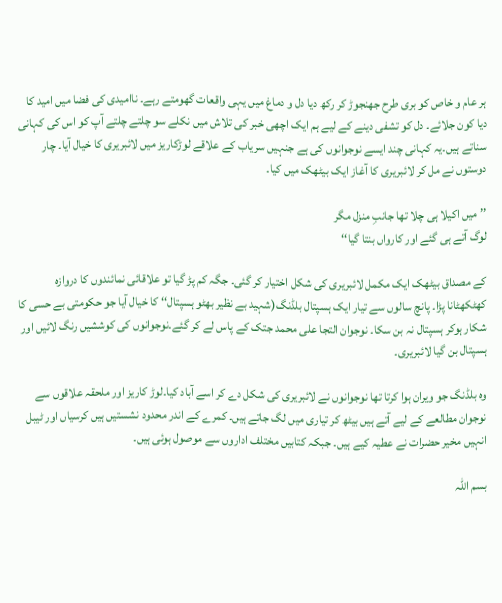ہر عام و خاص کو بری طرح جھنجوڑ کر رکھ دیا دل و دماغ میں یہی واقعات گھومتے رہے۔ ناامیدی کی فضا میں امید کا دیا کون جلائے۔ دل کو تشفی دینے کے لیے ہم ایک اچھی خبر کی تلاش میں نکلے سو چلتے چلتے آپ کو اس کی کہانی سناتے ہیں۔یہ کہانی چند ایسے نوجوانوں کی ہے جنہیں سریاب کے علاقے لوڑکاریز میں لائبریری کا خیال آیا۔ چار دوستوں نے مل کر لائبریری کا آغاز ایک بیٹھک میں کیا۔

’’ میں اکیلا ہی چلا تھا جانبِ منزل مگر
لوگ آتے ہی گئے اور کارواں بنتا گیا‘‘

کے مصداق بیٹھک ایک مکمل لائبریری کی شکل اختیار کر گئی۔ جگہ کم پڑ گیا تو علاقائی نمائندوں کا دروازہ کھٹکھٹانا پڑا۔ پانچ سالوں سے تیار ایک ہسپتال بلڈنگ(شہید بے نظیر بھٹو ہسپتال‘‘ کا خیال آیا جو حکومتی بے حسی کا شکار ہوکر ہسپتال نہ بن سکا۔ نوجوان التجا علی محمد جتک کے پاس لے کر گئے۔نوجوانوں کی کوششیں رنگ لائیں اور ہسپتال بن گیا لائبریری۔

وہ بلڈنگ جو ویران ہوا کرتا تھا نوجوانوں نے لائبریری کی شکل دے کر اسے آباد کیا۔لوڑ کاریز اور ملحقہ علاقوں سے نوجوان مطالعے کے لیے آتے ہیں بیٹھ کر تیاری میں لگ جاتے ہیں۔ کمرے کے اندر محدود نشستیں ہیں کرسیاں اور ٹیبل انہیں مخیر حضرات نے عطیہ کیے ہیں۔ جبکہ کتابیں مختلف اداروں سے موصول ہوئی ہیں۔

بسم اللہ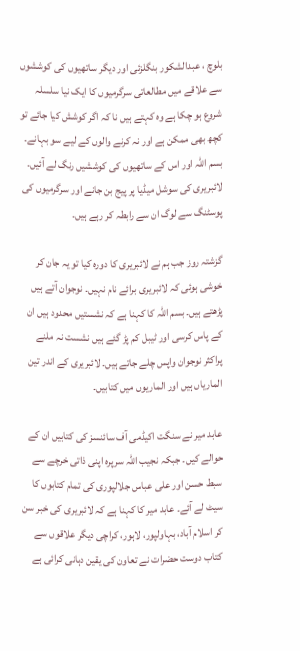بلوچ ، عبدالشکور بنگلزئی اور دیگر ساتھیوں کی کوششوں سے علاقے میں مطالعاتی سرگرمیوں کا ایک نیا سلسلہ شروع ہو چکا ہے وہ کہتے ہیں نا کہ اگر کوشش کیا جائے تو کچھ بھی ممکن ہے اور نہ کرنے والوں کے لیے سو بہانے۔ بسم اللہ اور اس کے ساتھیوں کی کوششیں رنگ لے آئیں۔ لائبریری کی سوشل میڈیا پر پیج بن جانے اور سرگرمیوں کی پوسٹنگ سے لوگ ان سے رابطہ کر رہے ہیں۔

گزشتہ روز جب ہم نے لائبریری کا دورہ کیا تو یہ جان کر خوشی ہوئی کہ لائبریری برائے نام نہیں۔ نوجوان آتے ہیں پڑھتے ہیں۔ بسم اللہ کا کہنا ہے کہ نشستیں محدود ہیں ان کے پاس کرسی اور ٹیبل کم پڑ گئے ہیں نشست نہ ملنے پراکثر نوجوان واپس چلے جاتے ہیں۔ لائبریری کے اندر تین الماریاں ہیں اور الماریوں میں کتابیں۔

عابد میر نے سنگت اکیڈمی آف سائنسز کی کتابیں ان کے حوالے کیں۔ جبکہ نجیب اللہ سرپرہ اپنی ذاتی خرچے سے سبط حسن اور علی عباس جلالپوری کی تمام کتابوں کا سیٹ لے آئے۔ عابد میر کا کہنا ہے کہ لائبریری کی خبر سن کر اسلام آباد، بہاولپور، لاہور، کراچی دیگر علاقوں سے کتاب دوست حضرات نے تعاون کی یقین دہانی کرائی ہے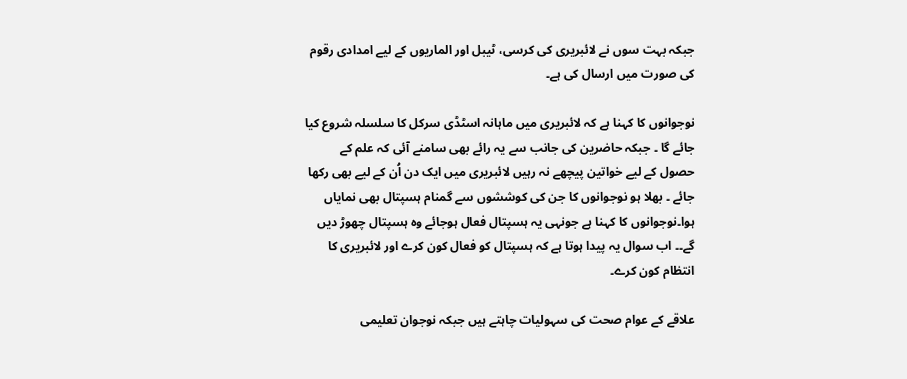جبکہ بہت سوں نے لائبریری کی کرسی، ٹیبل اور الماریوں کے لیے امدادی رقوم کی صورت میں ارسال کی ہے۔

نوجوانوں کا کہنا ہے کہ لائبریری میں ماہانہ اسٹڈی سرکل کا سلسلہ شروع کیا جائے گا ۔ جبکہ حاضرین کی جانب سے یہ رائے بھی سامنے آئی کہ علم کے حصول کے لیے خواتین پیچھے نہ رہیں لائبریری میں ایک دن اُن کے لیے بھی رکھا جائے ۔ بھلا ہو نوجوانوں کا جن کی کوششوں سے گمنام ہسپتال بھی نمایاں ہوا۔نوجوانوں کا کہنا ہے جونہی یہ ہسپتال فعال ہوجائے وہ ہسپتال چھوڑ دیں گے۔۔ اب سوال یہ پیدا ہوتا ہے کہ ہسپتال کو فعال کون کرے اور لائبریری کا انتظام کون کرے۔

علاقے کے عوام صحت کی سہولیات چاہتے ہیں جبکہ نوجوان تعلیمی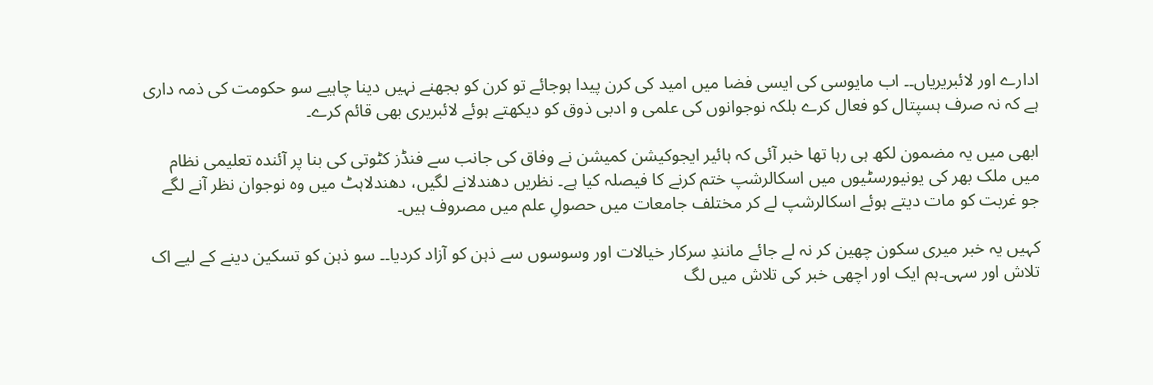ادارے اور لائبریریاں۔۔ اب مایوسی کی ایسی فضا میں امید کی کرن پیدا ہوجائے تو کرن کو بجھنے نہیں دینا چاہیے سو حکومت کی ذمہ داری ہے کہ نہ صرف ہسپتال کو فعال کرے بلکہ نوجوانوں کی علمی و ادبی ذوق کو دیکھتے ہوئے لائبریری بھی قائم کرے۔

ابھی میں یہ مضمون لکھ ہی رہا تھا خبر آئی کہ ہائیر ایجوکیشن کمیشن نے وفاق کی جانب سے فنڈز کٹوتی کی بنا پر آئندہ تعلیمی نظام میں ملک بھر کی یونیورسٹیوں میں اسکالرشپ ختم کرنے کا فیصلہ کیا ہے۔ نظریں دھندلانے لگیں، دھندلاہٹ میں وہ نوجوان نظر آنے لگے جو غربت کو مات دیتے ہوئے اسکالرشپ لے کر مختلف جامعات میں حصولِ علم میں مصروف ہیں۔

کہیں یہ خبر میری سکون چھین کر نہ لے جائے مانندِ سرکار خیالات اور وسوسوں سے ذہن کو آزاد کردیا۔۔ سو ذہن کو تسکین دینے کے لیے اک تلاش اور سہی۔ہم ایک اور اچھی خبر کی تلاش میں لگ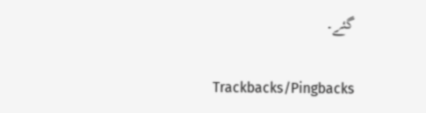گئے۔

Trackbacks/Pingbacks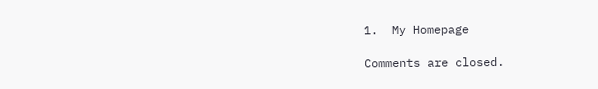1.  My Homepage

Comments are closed.